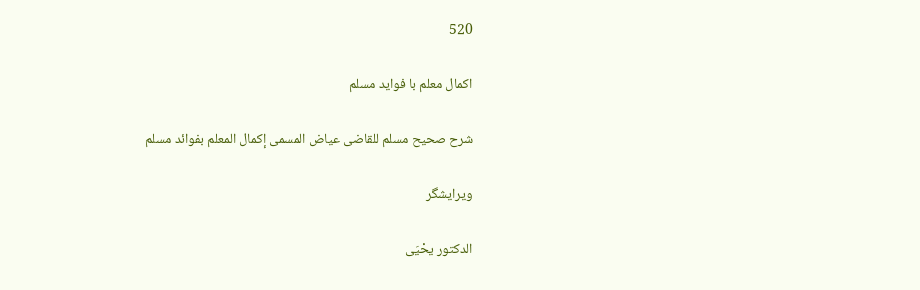520

اکمال معلم با فواید مسلم

شرح صحيح مسلم للقاضى عياض المسمى إكمال المعلم بفوائد مسلم

ویرایشگر

الدكتور يحْيَى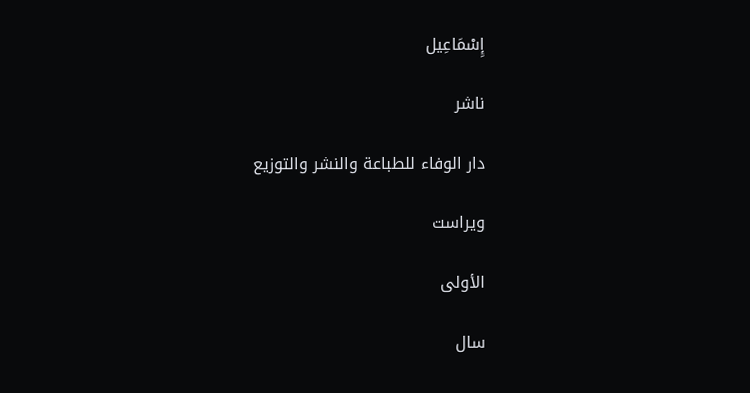إِسْمَاعِيل

ناشر

دار الوفاء للطباعة والنشر والتوزيع

ویراست

الأولى

سال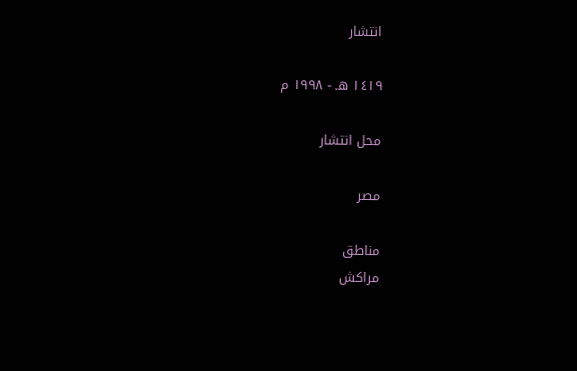انتشار

١٤١٩ هـ - ١٩٩٨ م

محل انتشار

مصر

مناطق
مراکش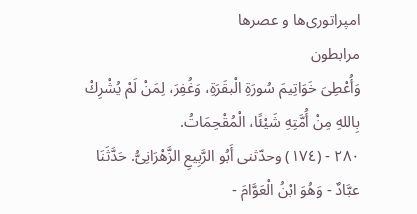امپراتوری‌ها و عصرها
مرابطون
وَأُعْطِىَ خَوَاتِيمَ سُورَةِ الْبقَرَةِ، وَغُفِرَ، لِمَنْ لَمْ يُشْرِكْ بِاللهِ مِنْ أُمَّتِهِ شَيْئًا، الْمُقْحِمَاتُ.
٢٨٠ - (١٧٤) وحدّثنى أَبُو الرَّبِيعِ الزَّهْرَانِىُّ. حَدَّثَنَا عبَّادٌ - وَهُوَ ابْنُ الْعَوَّامَ -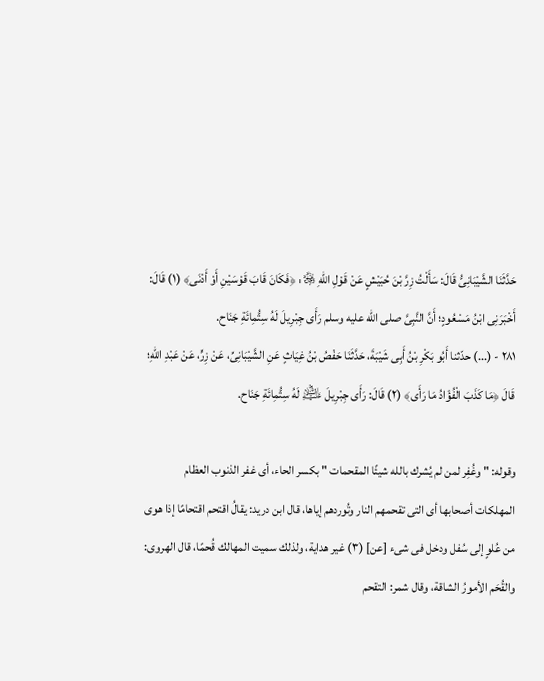حَدَّثَنَا الشَّيْبَانِىُّ قَالَ: سَأَلْتُ زِرَّ بْنَ حُبَيْشٍ عَنْ قَوْلِ اللهِ ﷿: ﴿فَكَانَ قَابَ قَوْسَيْنِ أَوْ أَدْنَى﴾ (١) قَالَ: أَخْبَرَنِى ابْنُ مَسْعُودٍ؛ أَنَّ النَّبِىَّ صلى الله عليه وسلم رَأَى جِبْرِيلَ لَهُ سِتُّمِائَةِ جَنَاح.
٢٨١ - (...) حدّثنا أَبُو بَكْرِ بْنُ أَبِى شَيْبَةَ، حَدَّثَنَا حَفْصُ بْنُ غِيَاثٍ عَنِ الشَّيْبَانِىِّ، عَنْ زِرٍّ، عَنْ عَبْدِ اللهِ؛ قَالَ ﴿مَا كَذَبَ الْفُؤَادُ مَا رَأَى﴾ (٢) قَالَ: رَأَى جِبْرِيلَ ﵇ لَهُ سِتُّمِائَةِ جَنَاح.

وقوله: " وغُفِر لمن لم يُشرك بالله شيئًا المقحمات " بكسر الحاء، أى غفر الذنوب العظام المهلكات أصحابها أى التى تقحمهم النار وتُوردهم إياها، قال ابن دريد: يقالُ اقتحم اقتحامًا إذا هوى من عُلوٍ إلى سُفل ودخل فى شىء [عن] (٣) غير هداية، ولذلك سميت المهالك قُحمًا، قال الهروى: والقُحَم الأمورُ الشاقة، وقال شمر: التقحم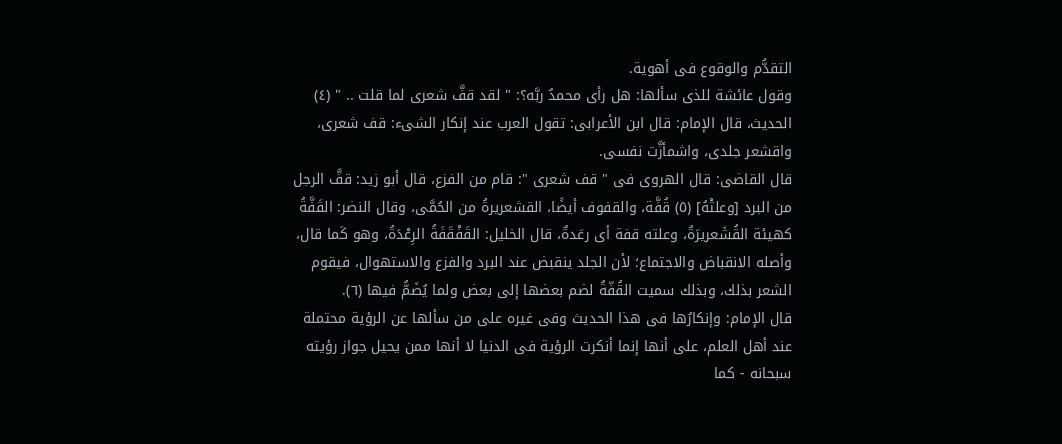التقدُّم والوقوع فى أهوية.
وقول عائشة للذى سألها: هل رأى محمدٌ ربَّه؟: " لقد قفَّ شعرى لما قلت .. " (٤) الحديث، قال الإمام: قال ابن الأعرابى: تقول العرب عند إنكار الشىء: قف شعرى، واقشعر جلدى، واشمأزَّت نفسى.
قال القاضى: قال الهروى فى " قف شعرى ": قام من الفزع، قال أبو زيد: قفَّ الرجل من البرد [وعلتْهُ] (٥) قُفَّة، والقفوف أيضًا، القشعريرةُ من الحُمَّى، وقال النضر: القَفَّةُ كهيئة القُشَعريرَةُ، وعلته قفة أى رعَدةٌ، قال الخليل: القَفْقَفَةُ الرِعْدَةُ، وهو كَما قال، وأصله الانقباض والاجتماع؛ لأن الجلد ينقبض عند البرد والفزع والاستهوال، فيقوم الشعر بذلك، وبذلك سميت القُفّةُ لضم بعضها إلى بعض ولما يُضَمُّ فيها (٦).
قال الإمام: وإنكارُها فى هذا الحديث وفى غيره على من سألها عن الرؤية محتملة عند أهل العلم، على أنها إنما أنكرت الرؤية فى الدنيا لا أنها ممن يحيل جواز رؤيته سبحانه - كما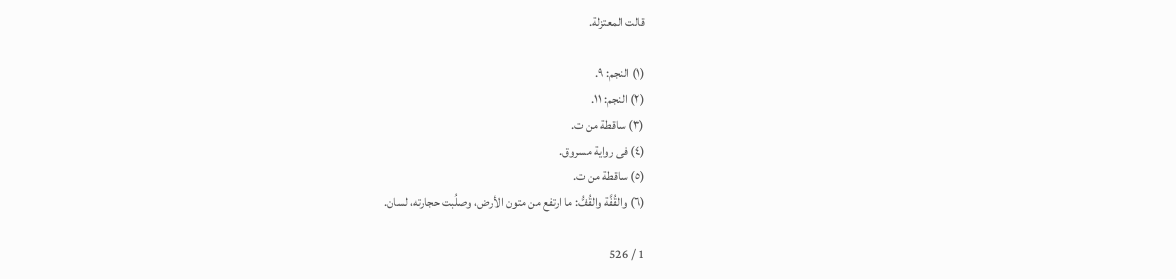قالت المعتزلة.

(١) النجم: ٩.
(٢) النجم: ١١.
(٣) ساقطة من ت.
(٤) فى رواية مسروق.
(٥) ساقطة من ت.
(٦) والقُفَّة والقُفُّ: ما ارتفع من متون الأرض، وصلُبت حجارته، لسان.

1 / 526